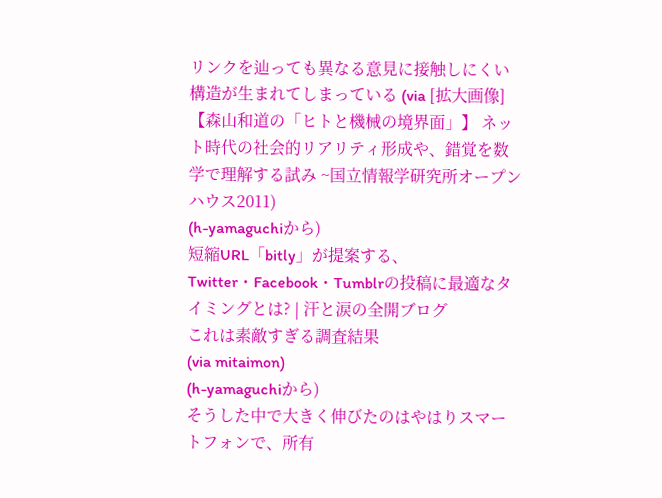リンクを辿っても異なる意見に接触しにくい構造が生まれてしまっている (via [拡大画像]【森山和道の「ヒトと機械の境界面」】 ネット時代の社会的リアリティ形成や、錯覚を数学で理解する試み ~国立情報学研究所オープンハウス2011)
(h-yamaguchiから)
短縮URL「bitly」が提案する、Twitter・Facebook・Tumblrの投稿に最適なタイミングとは? | 汗と涙の全開ブログ
これは素敵すぎる調査結果
(via mitaimon)
(h-yamaguchiから)
そうした中で大きく伸びたのはやはりスマートフォンで、所有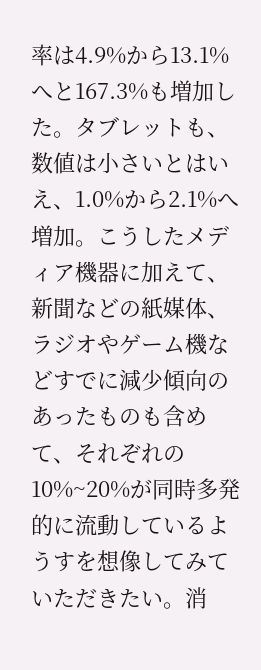率は4.9%から13.1%へと167.3%も増加した。タブレットも、数値は小さいとはいえ、1.0%から2.1%へ増加。こうしたメディア機器に加えて、新聞などの紙媒体、ラジオやゲーム機などすでに減少傾向のあったものも含めて、それぞれの10%~20%が同時多発的に流動しているようすを想像してみていただきたい。消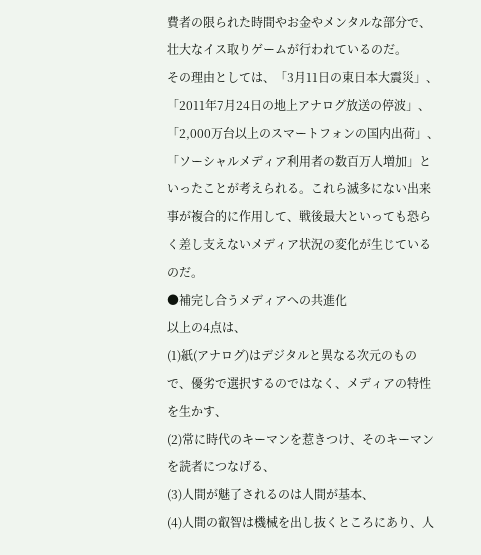費者の限られた時間やお金やメンタルな部分で、壮大なイス取りゲームが行われているのだ。
その理由としては、「3月11日の東日本大震災」、「2011年7月24日の地上アナログ放送の停波」、「2,000万台以上のスマートフォンの国内出荷」、「ソーシャルメディア利用者の数百万人増加」といったことが考えられる。これら滅多にない出来事が複合的に作用して、戦後最大といっても恐らく差し支えないメディア状況の変化が生じているのだ。
●補完し合うメディアへの共進化
以上の4点は、
(1)紙(アナログ)はデジタルと異なる次元のもので、優劣で選択するのではなく、メディアの特性を生かす、
(2)常に時代のキーマンを惹きつけ、そのキーマンを読者につなげる、
(3)人間が魅了されるのは人間が基本、
(4)人間の叡智は機械を出し抜くところにあり、人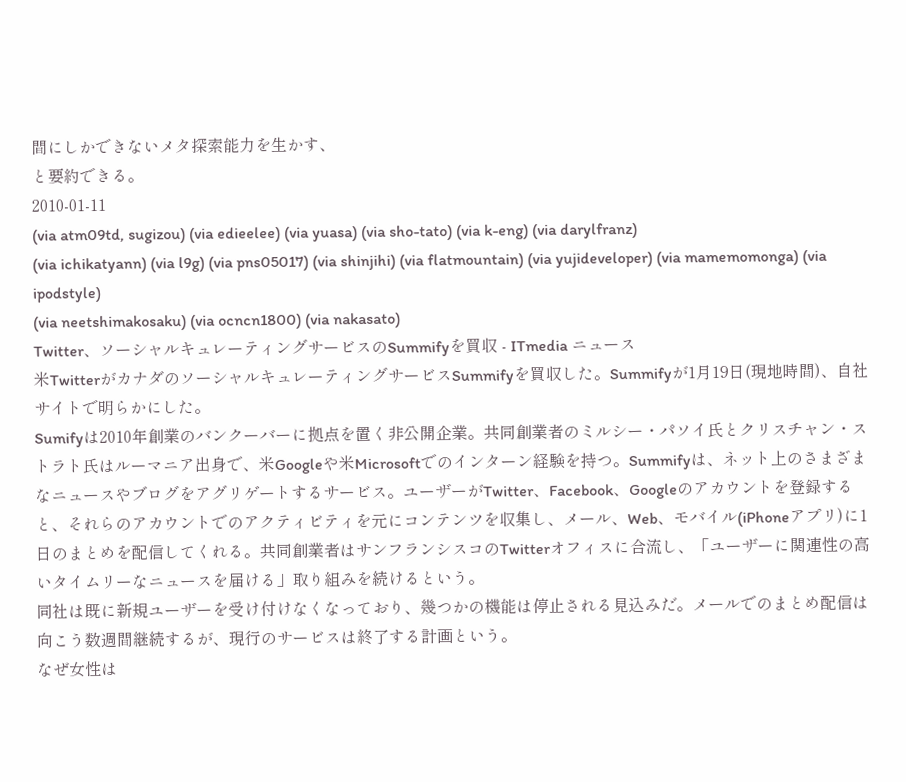間にしかできないメタ探索能力を生かす、
と要約できる。
2010-01-11
(via atm09td, sugizou) (via edieelee) (via yuasa) (via sho-tato) (via k-eng) (via darylfranz)
(via ichikatyann) (via l9g) (via pns05017) (via shinjihi) (via flatmountain) (via yujideveloper) (via mamemomonga) (via ipodstyle)
(via neetshimakosaku) (via ocncn1800) (via nakasato)
Twitter、ソーシャルキュレーティングサービスのSummifyを買収 - ITmedia ニュース
米TwitterがカナダのソーシャルキュレーティングサービスSummifyを買収した。Summifyが1月19日(現地時間)、自社サイトで明らかにした。
Sumifyは2010年創業のバンクーバーに拠点を置く非公開企業。共同創業者のミルシー・パソイ氏とクリスチャン・ストラト氏はルーマニア出身で、米Googleや米Microsoftでのインターン経験を持つ。Summifyは、ネット上のさまざまなニュースやブログをアグリゲートするサービス。ユーザーがTwitter、Facebook、Googleのアカウントを登録すると、それらのアカウントでのアクティビティを元にコンテンツを収集し、メール、Web、モバイル(iPhoneアプリ)に1日のまとめを配信してくれる。共同創業者はサンフランシスコのTwitterオフィスに合流し、「ユーザーに関連性の高いタイムリーなニュースを届ける」取り組みを続けるという。
同社は既に新規ユーザーを受け付けなくなっており、幾つかの機能は停止される見込みだ。メールでのまとめ配信は向こう数週間継続するが、現行のサービスは終了する計画という。
なぜ女性は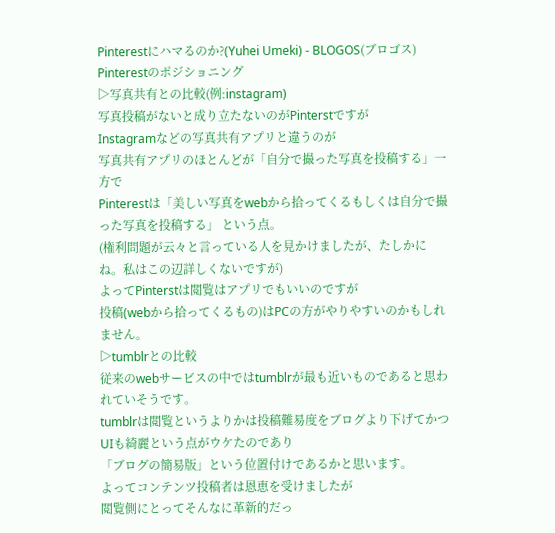Pinterestにハマるのか?(Yuhei Umeki) - BLOGOS(ブロゴス)
Pinterestのポジショニング
▷写真共有との比較(例:instagram)
写真投稿がないと成り立たないのがPinterstですが
Instagramなどの写真共有アプリと違うのが
写真共有アプリのほとんどが「自分で撮った写真を投稿する」一方で
Pinterestは「美しい写真をwebから拾ってくるもしくは自分で撮った写真を投稿する」 という点。
(権利問題が云々と言っている人を見かけましたが、たしかにね。私はこの辺詳しくないですが)
よってPinterstは閲覧はアプリでもいいのですが
投稿(webから拾ってくるもの)はPCの方がやりやすいのかもしれません。
▷tumblrとの比較
従来のwebサービスの中ではtumblrが最も近いものであると思われていそうです。
tumblrは閲覧というよりかは投稿難易度をブログより下げてかつUIも綺麗という点がウケたのであり
「ブログの簡易版」という位置付けであるかと思います。
よってコンテンツ投稿者は恩恵を受けましたが
閲覧側にとってそんなに革新的だっ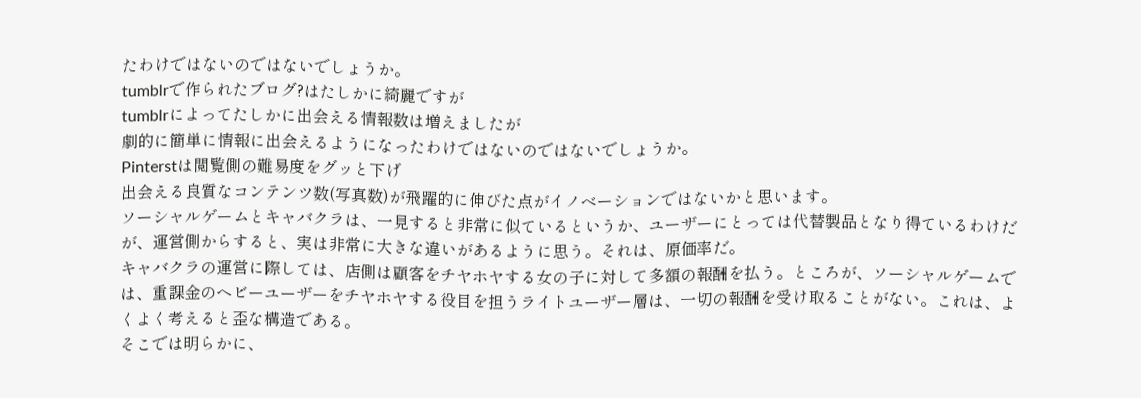たわけではないのではないでしょうか。
tumblrで作られたブログ?はたしかに綺麗ですが
tumblrによってたしかに出会える情報数は増えましたが
劇的に簡単に情報に出会えるようになったわけではないのではないでしょうか。
Pinterstは閲覧側の難易度をグッと下げ
出会える良質なコンテンツ数(写真数)が飛躍的に伸びた点がイノベーションではないかと思います。
ソーシャルゲームとキャバクラは、一見すると非常に似ているというか、ユーザーにとっては代替製品となり得ているわけだが、運営側からすると、実は非常に大きな違いがあるように思う。それは、原価率だ。
キャバクラの運営に際しては、店側は顧客をチヤホヤする女の子に対して多額の報酬を払う。ところが、ソーシャルゲームでは、重課金のヘビーユーザーをチヤホヤする役目を担うライトユーザー層は、一切の報酬を受け取ることがない。これは、よくよく考えると歪な構造である。
そこでは明らかに、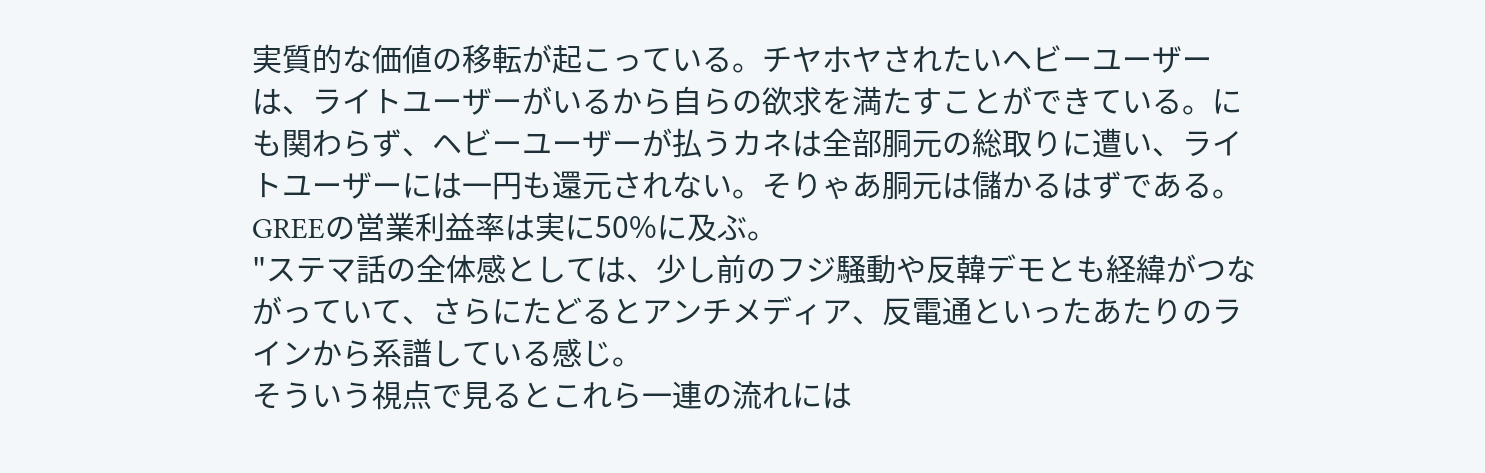実質的な価値の移転が起こっている。チヤホヤされたいヘビーユーザーは、ライトユーザーがいるから自らの欲求を満たすことができている。にも関わらず、ヘビーユーザーが払うカネは全部胴元の総取りに遭い、ライトユーザーには一円も還元されない。そりゃあ胴元は儲かるはずである。GREEの営業利益率は実に50%に及ぶ。
"ステマ話の全体感としては、少し前のフジ騒動や反韓デモとも経緯がつながっていて、さらにたどるとアンチメディア、反電通といったあたりのラインから系譜している感じ。
そういう視点で見るとこれら一連の流れには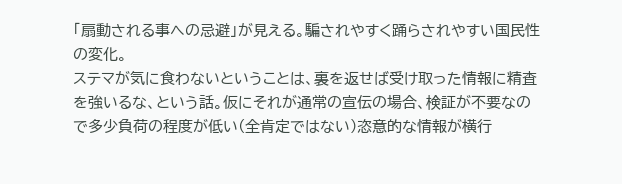「扇動される事への忌避」が見える。騙されやすく踊らされやすい国民性の変化。
ステマが気に食わないということは、裏を返せば受け取った情報に精査を強いるな、という話。仮にそれが通常の宣伝の場合、検証が不要なので多少負荷の程度が低い(全肯定ではない)恣意的な情報が横行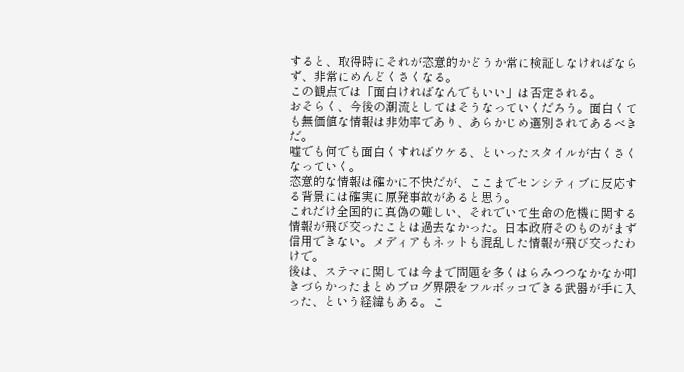すると、取得時にそれが恣意的かどうか常に検証しなければならず、非常にめんどくさくなる。
この観点では「面白ければなんでもいい」は否定される。
おそらく、今後の潮流としてはそうなっていくだろう。面白くても無価値な情報は非効率であり、あらかじめ選別されてあるべきだ。
嘘でも何でも面白くすればウケる、といったスタイルが古くさくなっていく。
恣意的な情報は確かに不快だが、ここまでセンシティブに反応する背景には確実に原発事故があると思う。
これだけ全国的に真偽の難しい、それでいて生命の危機に関する情報が飛び交ったことは過去なかった。日本政府そのものがまず信用できない。メディアもネットも混乱した情報が飛び交ったわけで。
後は、ステマに関しては今まで問題を多くはらみつつなかなか叩きづらかったまとめブログ界隈をフルボッコできる武器が手に入った、という経緯もある。こ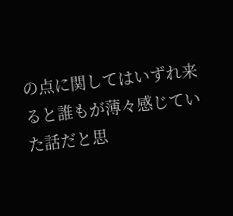の点に関してはいずれ来ると誰もが薄々感じていた話だと思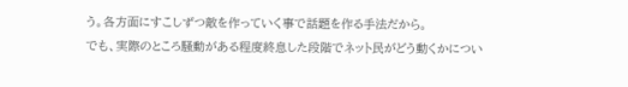う。各方面にすこしずつ敵を作っていく事で話題を作る手法だから。
でも、実際のところ騒動がある程度終息した段階でネット民がどう動くかについ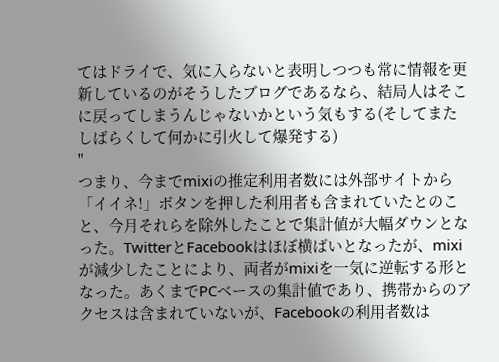てはドライで、気に入らないと表明しつつも常に情報を更新しているのがそうしたブログであるなら、結局人はそこに戻ってしまうんじゃないかという気もする(そしてまたしばらくして何かに引火して爆発する)
"
つまり、今までmixiの推定利用者数には外部サイトから「イイネ!」ボタンを押した利用者も含まれていたとのこと、今月それらを除外したことで集計値が大幅ダウンとなった。TwitterとFacebookはほぼ横ばいとなったが、mixiが減少したことにより、両者がmixiを一気に逆転する形となった。あくまでPCベースの集計値であり、携帯からのアクセスは含まれていないが、Facebookの利用者数は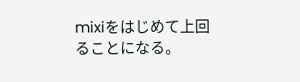mixiをはじめて上回ることになる。